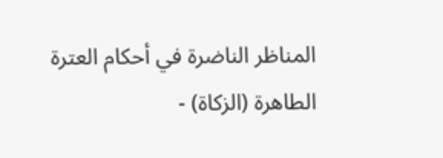المناظر الناضرة في أحکام العترة الطاهرة (الزکاة) -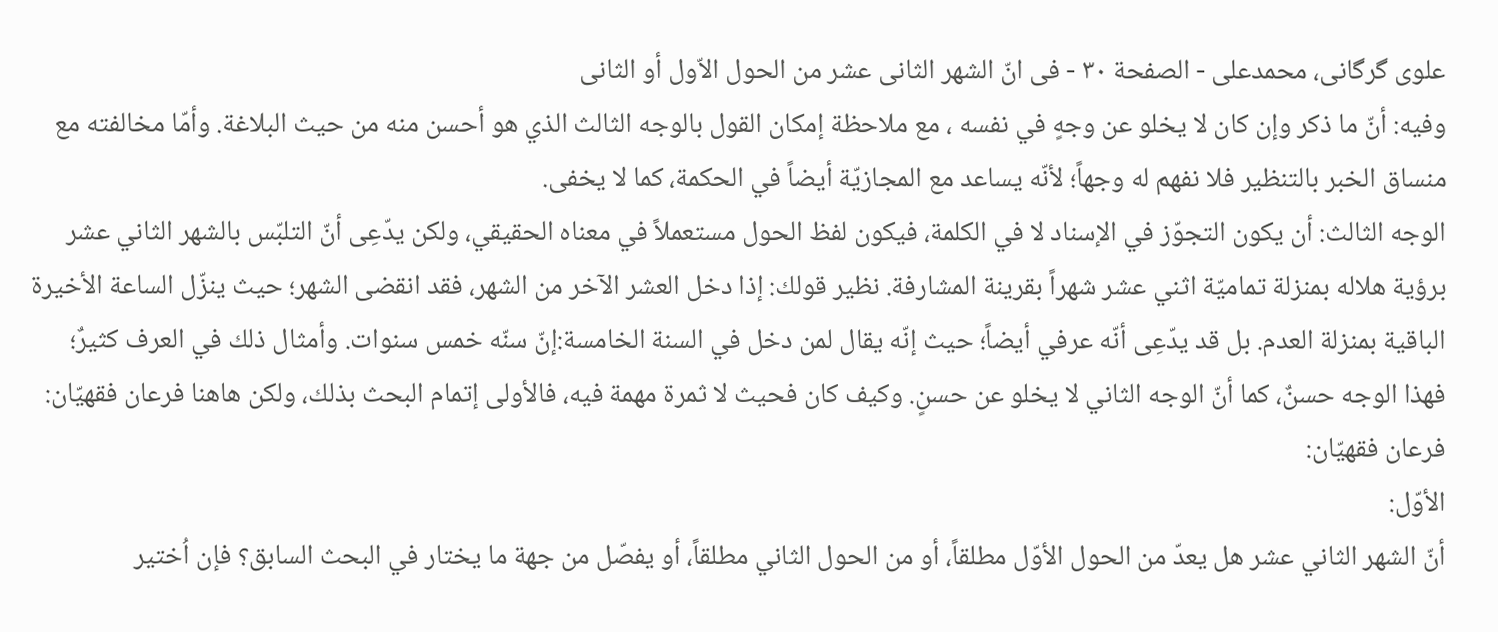علوی گرگانی، محمدعلی - الصفحة ٣٠ - فی انّ الشهر الثانی عشر من الحول الاّول أو الثانی
وفيه: أنّ ما ذکر وإن کان لا يخلو عن وجهٍ في نفسه ، مع ملاحظة إمكان القول بالوجه الثالث الذي هو أحسن منه من حيث البلاغة. وأمّا مخالفته مع منساق الخبر بالتنظير فلا نفهم له وجهاً؛ لأنّه يساعد مع المجازيّة أيضاً في الحكمة، كما لا يخفى.
الوجه الثالث: أن يكون التجوّز في الإسناد لا في الكلمة، فيکون لفظ الحول مستعملاً في معناه الحقيقي، ولكن يدّعِی أنّ التلبّس بالشهر الثاني عشر برؤية هلاله بمنزلة تماميّة اثني عشر شهراً بقرينة المشارفة. نظير قولك: إذا دخل العشر الآخر من الشهر، فقد انقضى الشهر؛ حيث ينزّل الساعة الأخيرة الباقية بمنزلة العدم. بل قد يدّعِی أنّه عرفي أيضاً؛ حيث إنّه يقال لمن دخل في السنة الخامسة:إنّ سنّه خمس سنوات. وأمثال ذلك في العرف كثيرٌ؛ فهذا الوجه حسنٌ، کما أنّ الوجه الثاني لا يخلو عن حسنٍ. وكيف كان فحيث لا ثمرة مهمة فيه، فالأولى إتمام البحث بذلك، ولكن هاهنا فرعان فقهيّان:
فرعان فقهيّان:
الأوّل:
أنّ الشهر الثاني عشر هل يعدّ من الحول الأوّل مطلقاً، أو من الحول الثاني مطلقاً، أو يفصّل من جهة ما يختار في البحث السابق؟ فإن اُختير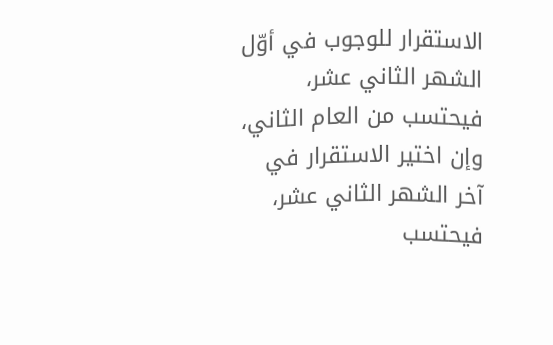الاستقرار للوجوب في أوّل الشهر الثاني عشر، فيحتسب من العام الثاني، وإن اختير الاستقرار في آخر الشهر الثاني عشر، فيحتسب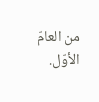من العامّ الأوّل.